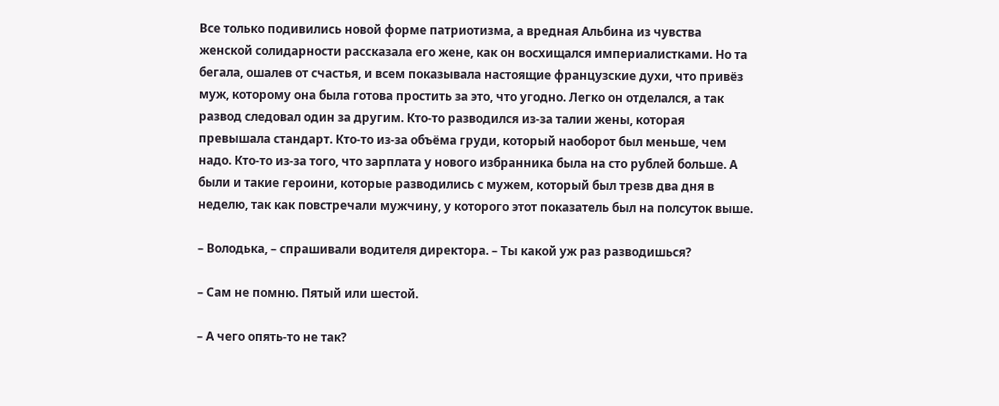Все только подивились новой форме патриотизма, а вредная Альбина из чувства женской солидарности рассказала его жене, как он восхищался империалистками. Но та бегала, ошалев от счастья, и всем показывала настоящие французские духи, что привёз муж, которому она была готова простить за это, что угодно. Легко он отделался, а так развод следовал один за другим. Кто-то разводился из-за талии жены, которая превышала стандарт. Кто-то из-за объёма груди, который наоборот был меньше, чем надо. Кто-то из-за того, что зарплата у нового избранника была на сто рублей больше. А были и такие героини, которые разводились с мужем, который был трезв два дня в неделю, так как повстречали мужчину, у которого этот показатель был на полсуток выше.

– Володька, – спрашивали водителя директора. – Ты какой уж раз разводишься?

– Сам не помню. Пятый или шестой.

– А чего опять-то не так?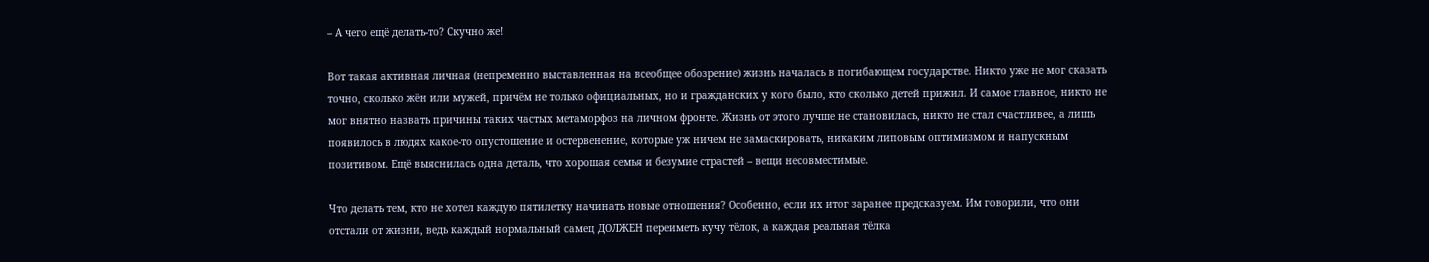– А чего ещё делать-то? Скучно же!

Вот такая активная личная (непременно выставленная на всеобщее обозрение) жизнь началась в погибающем государстве. Никто уже не мог сказать точно, сколько жён или мужей, причём не только официальных, но и гражданских у кого было, кто сколько детей прижил. И самое главное, никто не мог внятно назвать причины таких частых метаморфоз на личном фронте. Жизнь от этого лучше не становилась, никто не стал счастливее, а лишь появилось в людях какое-то опустошение и остервенение, которые уж ничем не замаскировать, никаким липовым оптимизмом и напускным позитивом. Ещё выяснилась одна деталь, что хорошая семья и безумие страстей – вещи несовместимые.

Что делать тем, кто не хотел каждую пятилетку начинать новые отношения? Особенно, если их итог заранее предсказуем. Им говорили, что они отстали от жизни, ведь каждый нормальный самец ДОЛЖЕН переиметь кучу тёлок, а каждая реальная тёлка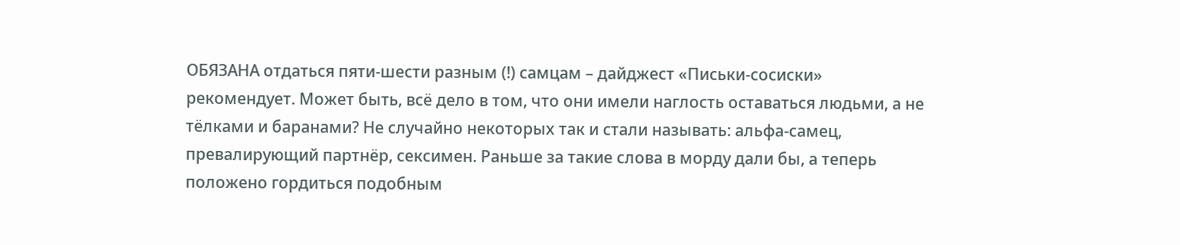ОБЯЗАНА отдаться пяти-шести разным (!) самцам – дайджест «Письки-сосиски» рекомендует. Может быть, всё дело в том, что они имели наглость оставаться людьми, а не тёлками и баранами? Не случайно некоторых так и стали называть: альфа-самец, превалирующий партнёр, сексимен. Раньше за такие слова в морду дали бы, а теперь положено гордиться подобным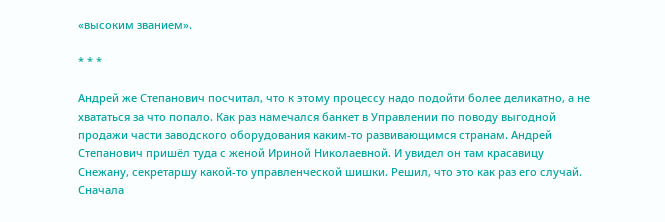«высоким званием».

* * *

Андрей же Степанович посчитал, что к этому процессу надо подойти более деликатно, а не хвататься за что попало. Как раз намечался банкет в Управлении по поводу выгодной продажи части заводского оборудования каким-то развивающимся странам. Андрей Степанович пришёл туда с женой Ириной Николаевной. И увидел он там красавицу Снежану, секретаршу какой-то управленческой шишки. Решил, что это как раз его случай. Сначала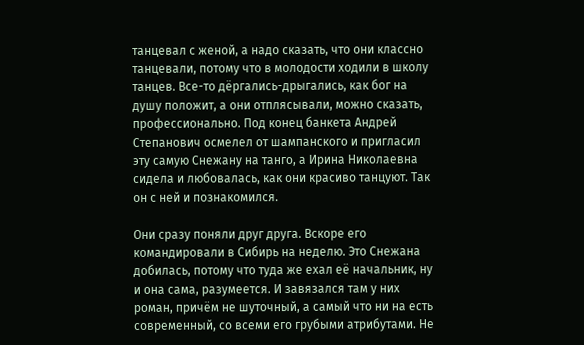танцевал с женой, а надо сказать, что они классно танцевали, потому что в молодости ходили в школу танцев. Все-то дёргались-дрыгались, как бог на душу положит, а они отплясывали, можно сказать, профессионально. Под конец банкета Андрей Степанович осмелел от шампанского и пригласил эту самую Снежану на танго, а Ирина Николаевна сидела и любовалась, как они красиво танцуют. Так он с ней и познакомился.

Они сразу поняли друг друга. Вскоре его командировали в Сибирь на неделю. Это Снежана добилась, потому что туда же ехал её начальник, ну и она сама, разумеется. И завязался там у них роман, причём не шуточный, а самый что ни на есть современный, со всеми его грубыми атрибутами. Не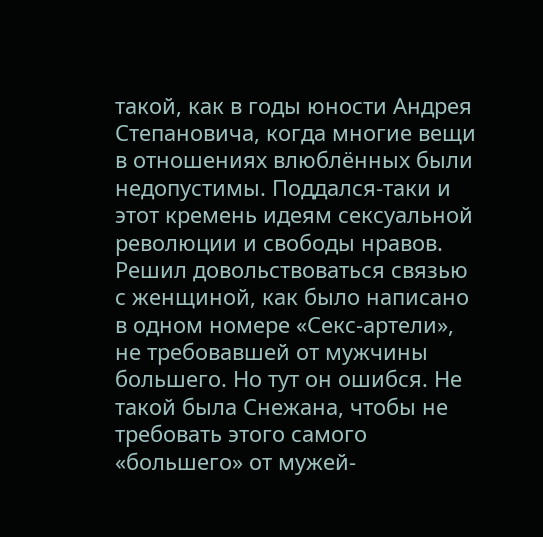такой, как в годы юности Андрея Степановича, когда многие вещи в отношениях влюблённых были недопустимы. Поддался-таки и этот кремень идеям сексуальной революции и свободы нравов. Решил довольствоваться связью с женщиной, как было написано в одном номере «Секс-артели», не требовавшей от мужчины большего. Но тут он ошибся. Не такой была Снежана, чтобы не требовать этого самого «большего» от мужей-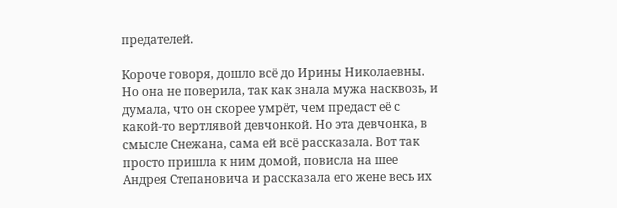предателей.

Короче говоря, дошло всё до Ирины Николаевны. Но она не поверила, так как знала мужа насквозь, и думала, что он скорее умрёт, чем предаст её с какой-то вертлявой девчонкой. Но эта девчонка, в смысле Снежана, сама ей всё рассказала. Вот так просто пришла к ним домой, повисла на шее Андрея Степановича и рассказала его жене весь их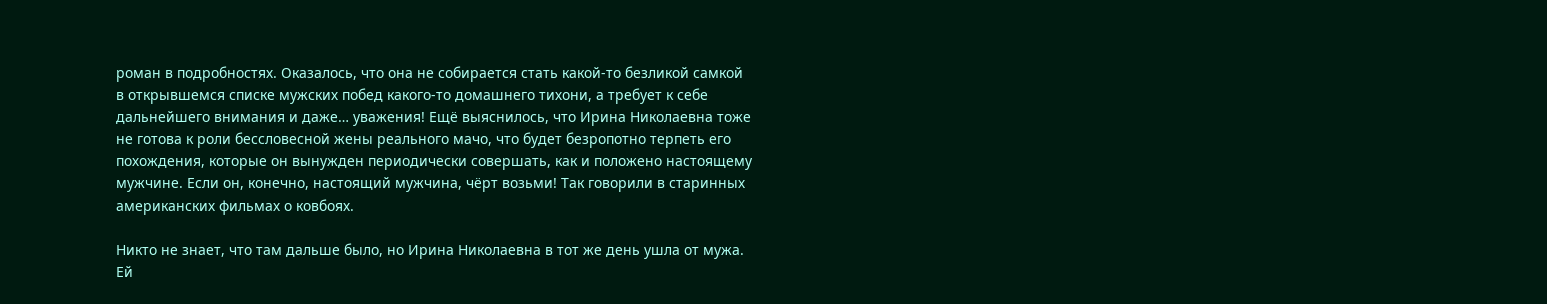роман в подробностях. Оказалось, что она не собирается стать какой-то безликой самкой в открывшемся списке мужских побед какого-то домашнего тихони, а требует к себе дальнейшего внимания и даже… уважения! Ещё выяснилось, что Ирина Николаевна тоже не готова к роли бессловесной жены реального мачо, что будет безропотно терпеть его похождения, которые он вынужден периодически совершать, как и положено настоящему мужчине. Если он, конечно, настоящий мужчина, чёрт возьми! Так говорили в старинных американских фильмах о ковбоях.

Никто не знает, что там дальше было, но Ирина Николаевна в тот же день ушла от мужа. Ей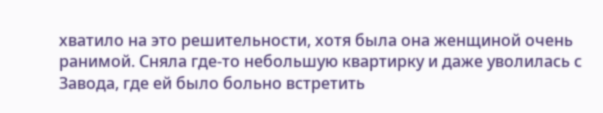хватило на это решительности, хотя была она женщиной очень ранимой. Сняла где-то небольшую квартирку и даже уволилась с Завода, где ей было больно встретить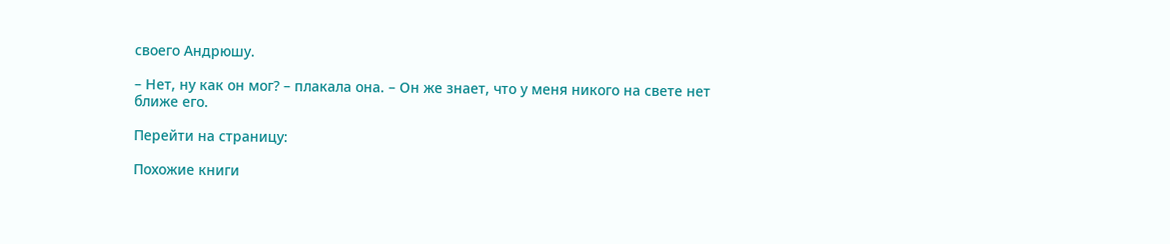своего Андрюшу.

– Нет, ну как он мог? – плакала она. – Он же знает, что у меня никого на свете нет ближе его.

Перейти на страницу:

Похожие книги